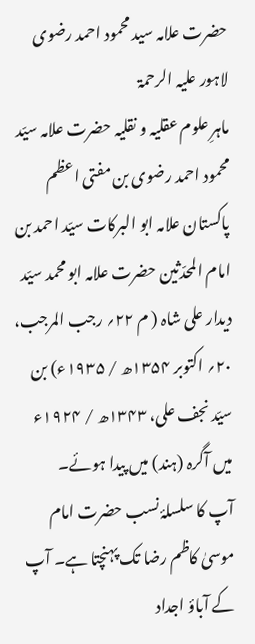حضرت علامہ سید محمود احمد رضوی لاہور علیہ الرحمۃ
ماہرِ علوم عقلیہ و نقلیہ حضرت علامہ سیّد محمود احمد رضوی بن مفتی اعظم پاکستان علامہ ابو البرکات سیّد احمد بن امام المحدّثین حضرت علامہ ابو محمد سیّد دیدار علی شاہ ( م ۲۲؍ رجب المرجب، ۲۰؍ اکتوبر ۱۳۵۴ھ / ۱۹۳۵ء) بن سیّد نجف علی، ۱۳۴۳ھ / ۱۹۲۴ء میں آگرہ (ہند) میں پیدا ہوئے۔
آپ کا سلسلۂ نسب حضرت امام موسیٰ کاظم رضا تک پہنچتا ہے۔ آپ کے آباؤ اجداد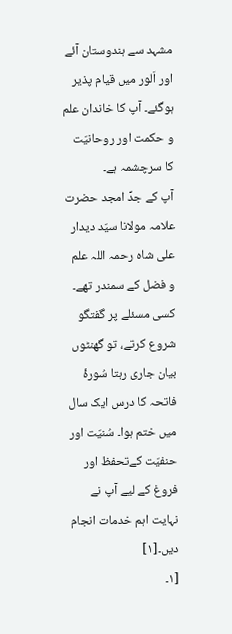مشہد سے ہندوستان آئے اور اَلور میں قیام پذیر ہوگئے۔ آپ کا خاندان علم و حکمت اور روحانیّت کا سرچشمہ ہے۔
آپ کے جدِّ امجد حضرت علامہ مولانا سیّد دیدار علی شاہ رحمہ اللہ علم و فضل کے سمندر تھے۔ کسی مسئلے پر گفتگو شروع کرتے، تو گھنٹوں بیان جاری رہتا سُورۂ فاتحہ کا درس ایک سال میں ختم ہوا۔ سُنیّت اور حنفیّت کےتحفظ اور فروغ کے لیے آپ نے نہایت اہم خدمات انجام دیں۔[۱]
[۱۔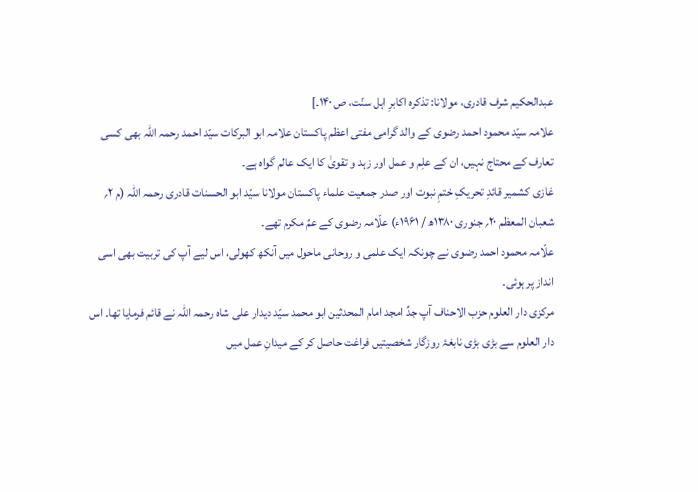عبدالحکیم شرف قادری، مولانا: تذکرہ اکابرِ اہل سنّت، ص ۱۴۰۔]
علامہ سیّد محمود احمد رضوی کے والد گرامی مفتی اعظم پاکستان علامہ ابو البرکات سیّد احمد رحمہ اللہ بھی کسی تعارف کے محتاج نہیں، ان کے علِم و عمل اور زہد و تقویٰ کا ایک عالم گواہ ہے۔
غازی کشمیر قائدِ تحریکِ ختمِ نبوت اور صدر جمعیت علماء پاکستان مولانا سیّد ابو الحسنات قادری رحمہ اللہ (م ۲؍ شعبان المعظم ۲۰؍ جنوری ۱۳۸۰ھ / ۱۹۶۱ء) علّامہ رضوی کے عمِّ مکرم تھے۔
علّامہ محمود احمد رضوی نے چونکہ ایک علمی و روحانی ماحول میں آنکھ کھولی، اس لیے آپ کی تربیت بھی اسی انداز پر ہوئی۔
مرکزی دار العلوم حزب الاحناف آپ جدِّ امجد امام المحدثین ابو محمد سیّد دیدار علی شاہ رحمہ اللہ نے قائم فرمایا تھا۔ اس دار العلوم سے بڑی بڑی نابغۂ روزگار شخصیتیں فراغت حاصل کر کے میدانِ عمل میں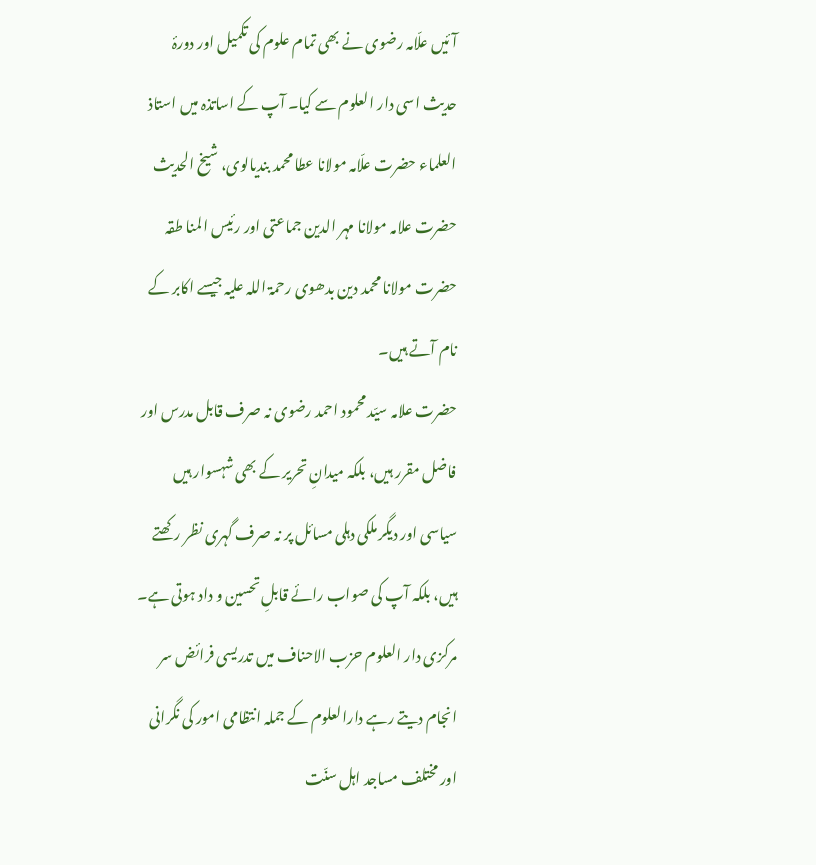آئیں علّامہ رضوی نے بھی تمام علوم کی تکمیل اور دورۂ حدیث اسی دار العلوم سے کیا۔ آپ کے اساتذہ میں استاذ العلماء حضرت علّامہ مولانا عطا محمد بندیالوی، شیخ الحدیث حضرت علامہ مولانا مہر الدین جماعتی اور رئیس المنا طقہ حضرت مولانا محمد دین بدھوی رحمۃ اللہ علیہ جیسے اکابر کے نام آتے ہیں۔
حضرت علامہ سیّد محمود احمد رضوی نہ صرف قابل مدرس اور فاضل مقرر ہیں، بلکہ میدانِ تحریر کے بھی شہسوار ہیں سیاسی اور دیگر ملکی دہلی مسائل پر نہ صرف گہری نظر رکھتے ہیں، بلکہ آپ کی صواب رائے قابلِ تحسین و داد ہوتی ہے۔
مرکزی دار العلوم حزب الاحناف میں تدریسی فرائض سر انجام دیتے رہے دارالعلوم کے جملہ انتظامی امور کی نگرانی اور مختلف مساجد اہل سنّت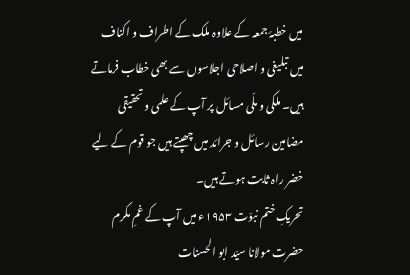میں خطبۂ جمعہ کے علاوہ ملک کے اطراف و اکناف میں تبلیغی و اصلاحی اجلاسوں سے بھی خطاب فرماتے ہیں۔ ملکی و ملّی مسائل پر آپ کے علمی و تحقیقی مضامین رسائل و جرائد میں چھپتے ہیں جو قوم کے لیے خضر راہ ثابت ہوتے ہیں۔
تحریکِ ختم نبوّت ۱۹۵۳ء میں آپ کے غمِ مکرم حضرت مولانا سیّد ابو الحسنات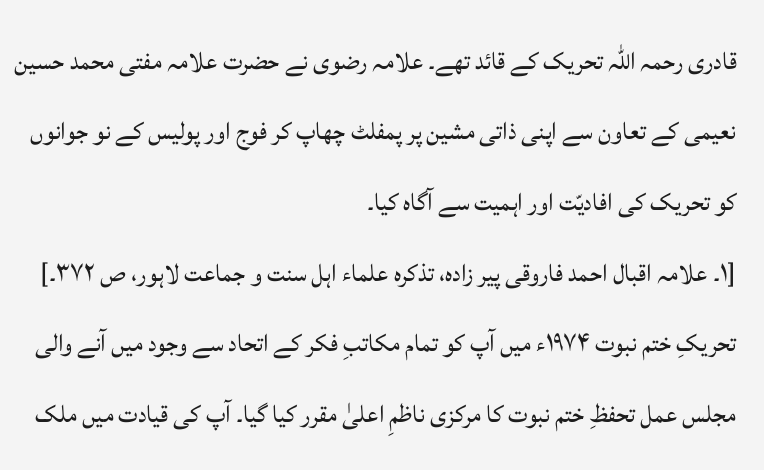قادری رحمہ اللہ تحریک کے قائد تھے۔ علامہ رضوی نے حضرت علامہ مفتی محمد حسین نعیمی کے تعاون سے اپنی ذاتی مشین پر پمفلٹ چھاپ کر فوج اور پولیس کے نو جوانوں کو تحریک کی افادیّت اور اہمیت سے آگاہ کیا۔
[۱۔ علامہ اقبال احمد فاروقی پیر زادہ، تذکرہ علماء اہل سنت و جماعت لاہور، ص ۳۷۲۔]
تحریکِ ختم نبوت ۱۹۷۴ء میں آپ کو تمام مکاتبِ فکر کے اتحاد سے وجود میں آنے والی مجلس عمل تحفظِ ختم نبوت کا مرکزی ناظمِ اعلیٰ مقرر کیا گیا۔ آپ کی قیادت میں ملک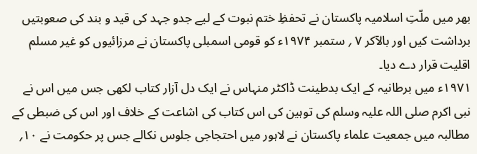بھر میں ملّتِ اسلامیہ پاکستان نے تحفظِ ختم نبوت کے لیے جدو جہد کی قید و بند کی صعوبتیں برداشت کیں اور بالآکر ۷ ؍ ستمبر ۱۹۷۴ء کو قومی اسمبلی پاکستان نے مرزائیوں کو غیر مسلم اقلیت قرار دے دیا۔
۱۹۷۱ء میں برطانیہ کے ایک بدطینت ڈاکٹر منہاس نے ایک دل آزار کتاب لکھی جس میں اس نے نبی اکرم صلی اللہ علیہ وسلم کی توہین کی اس کتاب کی اشاعت کے خلاف اور اس کی ضبطی کے مطالبہ میں جمعیت علماء پاکستان نے لاہور میں احتجاجی جلوس نکالے جس پر حکومت نے ۱۰؍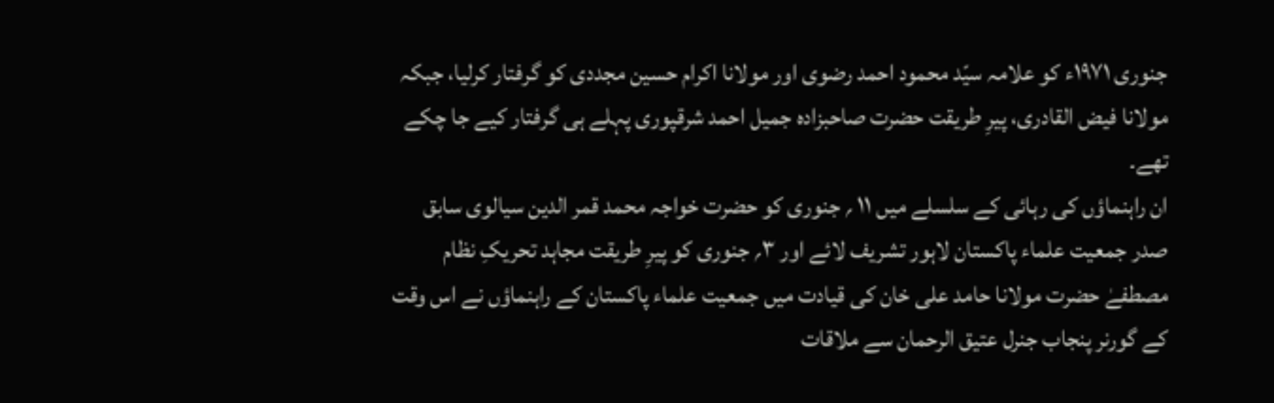جنوری ۱۹۷۱ء کو علامہ سیّد محمود احمد رضوی اور مولانا اکرام حسین مجددی کو گرفتار کرلیا، جبکہ مولانا فیض القادری، پیرِ طریقت حضرت صاحبزادہ جمیل احمد شرقپوری پہلے ہی گرفتار کیے جا چکے تھے۔
ان راہنماؤں کی رہائی کے سلسلے میں ۱۱ ؍ جنوری کو حضرت خواجہ محمد قمر الدین سیالوی سابق صدر جمعیت علماء پاکستان لاہور تشریف لائے اور ۳؍ جنوری کو پیرِ طریقت مجاہد تحریکِ نظام مصطفےٰ حضرت مولانا حامد علی خان کی قیادت میں جمعیت علماء پاکستان کے راہنماؤں نے اس وقت کے گورنر پنجاب جنرل عتیق الرحمان سے ملاقات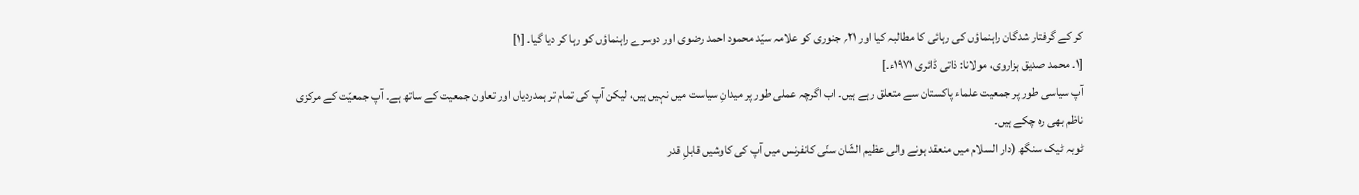کر کے گرفتار شدگان راہنماؤں کی رہائی کا مطالبہ کیا اور ۲۱؍ جنوری کو علامہ سیّد محمود احمد رضوی اور دوسرے راہنماؤں کو رہا کر دیا گیا۔ [۱]
[۱۔ محمد صدیق ہزاروی، مولانا: ذاتی ڈائری ۱۹۷۱ء۔]
آپ سیاسی طور پر جمعیت علماء پاکستان سے متعلق رہے ہیں۔ اب اگرچہ عملی طور پر میدانِ سیاست میں نہیں ہیں، لیکن آپ کی تمام تر ہمدردیاں اور تعاون جمعیت کے ساتھ ہے۔ آپ جمعیّت کے مرکزی ناظم بھی رہ چکے ہیں۔
ٹوبہ ٹیک سنگھ (دار السلام میں منعقد ہونے والی عظیم الشّان سنّی کانفرنس میں آپ کی کاوشیں قابلِ قدر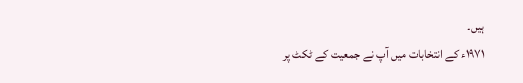ہیں۔
۱۹۷۱ء کے انتخابات میں آپ نے جمعیت کے ٹکٹ پر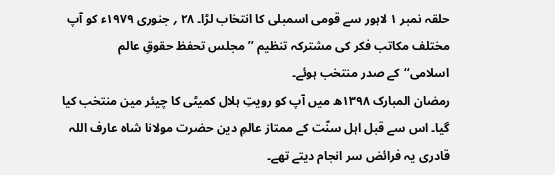حلقہ نمبر ۱ لاہور سے قومی اسمبلی کا انتخاب لڑا۔ ۲۸ ؍ جنوری ۱۹۷۹ء کو آپ مختلف مکاتب فکر کی مشترکہ تنظیم ’’مجلس تحفظ حقوقِ عالم اسلامی‘‘کے صدر منتخب ہوئے۔
رمضان المبارک ۱۳۹۸ھ میں آپ کو رویتِ ہلال کمیٹی کا چیئر مین منتخب کیا گیا۔ اس سے قبل اہل سنّت کے ممتاز عالمِ دین حضرت مولانا شاہ عارف اللہ قادری یہ فرائض سر انجام دیتے تھے۔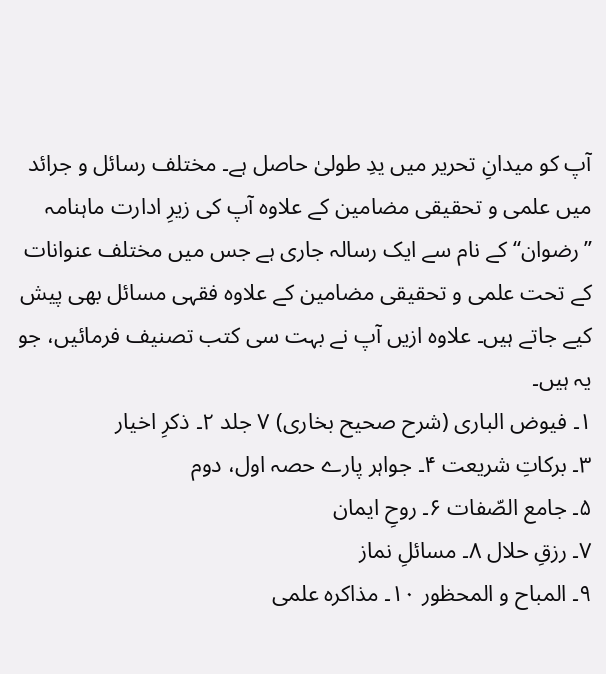آپ کو میدانِ تحریر میں یدِ طولیٰ حاصل ہے۔ مختلف رسائل و جرائد میں علمی و تحقیقی مضامین کے علاوہ آپ کی زیرِ ادارت ماہنامہ ’’رضوان‘‘کے نام سے ایک رسالہ جاری ہے جس میں مختلف عنوانات کے تحت علمی و تحقیقی مضامین کے علاوہ فقہی مسائل بھی پیش کیے جاتے ہیں۔ علاوہ ازیں آپ نے بہت سی کتب تصنیف فرمائیں، جو یہ ہیں۔
۱۔ فیوض الباری (شرح صحیح بخاری) ۷ جلد ۲۔ ذکرِ اخیار
۳۔ برکاتِ شریعت ۴۔ جواہر پارے حصہ اول، دوم
۵۔ جامع الصّفات ۶۔ روحِ ایمان
۷۔ رزقِ حلال ۸۔ مسائلِ نماز
۹۔ المباح و المحظور ۱۰۔ مذاکرہ علمی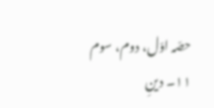حصّہ اوّل، دوم، سوم
۱۱۔ دینِ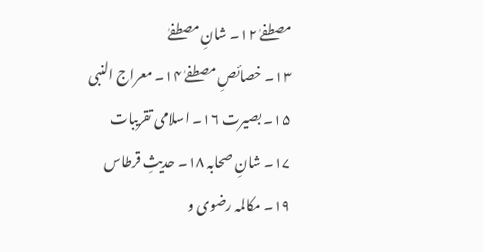مصطفےٰ ۱۲۔ شانِ مصطفےٰ
۱۳۔ خصائصِ مصطفےٰ ۱۴۔ معراج النبی
۱۵۔ بصیرت ۱۶۔ اسلامی تقریبات
۱۷۔ شانِ صحابہ ۱۸۔ حدیثِ قرطاس
۱۹۔ مکالمہ رضوی و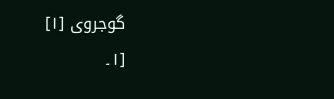گوجروی [۱]
[۱۔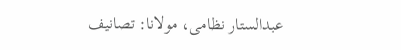عبدالستار نظامی، مولانا: تصانیف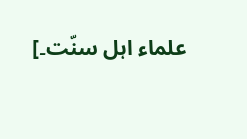علماء اہل سنّت۔]